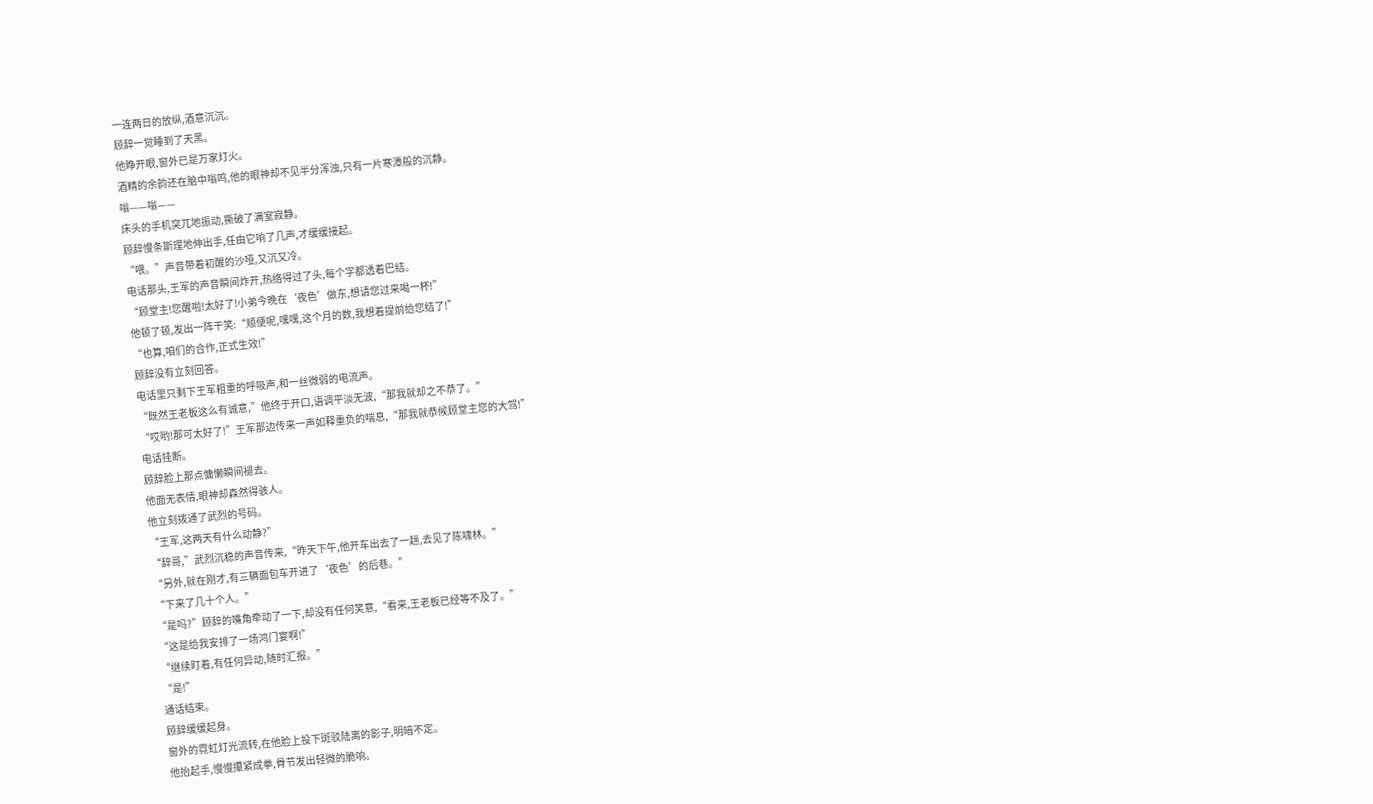一连两日的放纵,酒意沉沉。
顾辞一觉睡到了天黑。
他睁开眼,窗外已是万家灯火。
酒精的余韵还在脑中嗡鸣,他的眼神却不见半分浑浊,只有一片寒潭般的沉静。
嗡——嗡——
床头的手机突兀地振动,撕破了满室寂静。
顾辞慢条斯理地伸出手,任由它响了几声,才缓缓接起。
“喂。”声音带着初醒的沙哑,又沉又冷。
电话那头,王军的声音瞬间炸开,热络得过了头,每个字都透着巴结。
“顾堂主!您醒啦!太好了!小弟今晚在‘夜色’做东,想请您过来喝一杯!”
他顿了顿,发出一阵干笑:“顺便呢,嘿嘿,这个月的数,我想着提前给您结了!”
“也算,咱们的合作,正式生效!”
顾辞没有立刻回答。
电话里只剩下王军粗重的呼吸声,和一丝微弱的电流声。
“既然王老板这么有诚意,”他终于开口,语调平淡无波,“那我就却之不恭了。”
“哎哟!那可太好了!”王军那边传来一声如释重负的喘息,“那我就恭候顾堂主您的大驾!”
电话挂断。
顾辞脸上那点慵懒瞬间褪去。
他面无表情,眼神却森然得骇人。
他立刻拨通了武烈的号码。
“王军,这两天有什么动静?”
“辞哥,”武烈沉稳的声音传来,“昨天下午,他开车出去了一趟,去见了陈啸林。”
“另外,就在刚才,有三辆面包车开进了‘夜色’的后巷。”
“下来了几十个人。”
“是吗?”顾辞的嘴角牵动了一下,却没有任何笑意,“看来,王老板已经等不及了。”
“这是给我安排了一场鸿门宴啊!”
“继续盯着,有任何异动,随时汇报。”
“是!”
通话结束。
顾辞缓缓起身。
窗外的霓虹灯光流转,在他脸上投下斑驳陆离的影子,明暗不定。
他抬起手,慢慢攥紧成拳,骨节发出轻微的脆响。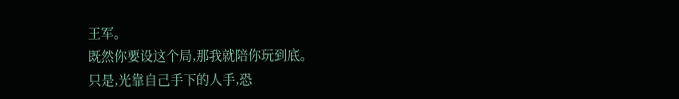王军。
既然你要设这个局,那我就陪你玩到底。
只是,光靠自己手下的人手,恐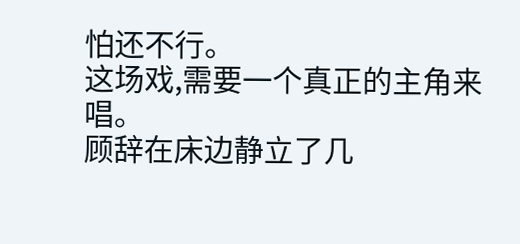怕还不行。
这场戏,需要一个真正的主角来唱。
顾辞在床边静立了几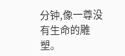分钟,像一尊没有生命的雕塑。